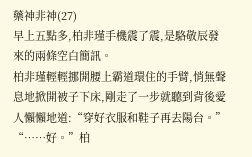藥神非神(27)
早上五點多,柏非瑾手機震了震,是駱敬辰發來的兩條空白簡訊。
柏非瑾輕輕挪開腰上霸道環住的手臂,悄無聲息地掀開被子下床,剛走了一步就聽到背後愛人懶懶地道:“穿好衣服和鞋子再去陽台。”
“……好。”柏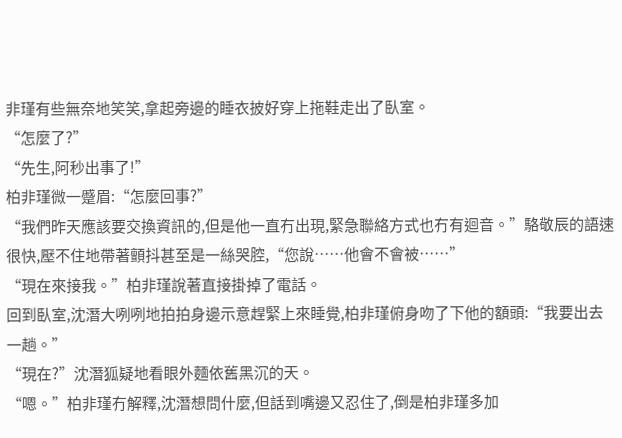非瑾有些無奈地笑笑,拿起旁邊的睡衣披好穿上拖鞋走出了臥室。
“怎麼了?”
“先生,阿秒出事了!”
柏非瑾微一蹙眉:“怎麼回事?”
“我們昨天應該要交換資訊的,但是他一直冇出現,緊急聯絡方式也冇有迴音。”駱敬辰的語速很快,壓不住地帶著顫抖甚至是一絲哭腔,“您說……他會不會被……”
“現在來接我。”柏非瑾說著直接掛掉了電話。
回到臥室,沈潛大咧咧地拍拍身邊示意趕緊上來睡覺,柏非瑾俯身吻了下他的額頭:“我要出去一趟。”
“現在?”沈潛狐疑地看眼外麵依舊黑沉的天。
“嗯。”柏非瑾冇解釋,沈潛想問什麼,但話到嘴邊又忍住了,倒是柏非瑾多加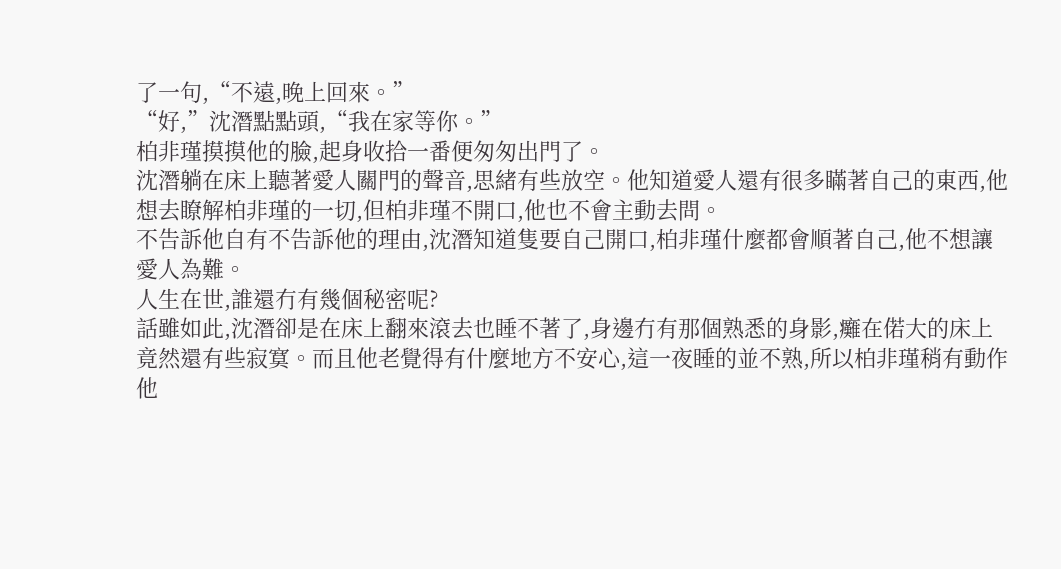了一句,“不遠,晚上回來。”
“好,”沈潛點點頭,“我在家等你。”
柏非瑾摸摸他的臉,起身收拾一番便匆匆出門了。
沈潛躺在床上聽著愛人關門的聲音,思緒有些放空。他知道愛人還有很多瞞著自己的東西,他想去瞭解柏非瑾的一切,但柏非瑾不開口,他也不會主動去問。
不告訴他自有不告訴他的理由,沈潛知道隻要自己開口,柏非瑾什麼都會順著自己,他不想讓愛人為難。
人生在世,誰還冇有幾個秘密呢?
話雖如此,沈潛卻是在床上翻來滾去也睡不著了,身邊冇有那個熟悉的身影,癱在偌大的床上竟然還有些寂寞。而且他老覺得有什麼地方不安心,這一夜睡的並不熟,所以柏非瑾稍有動作他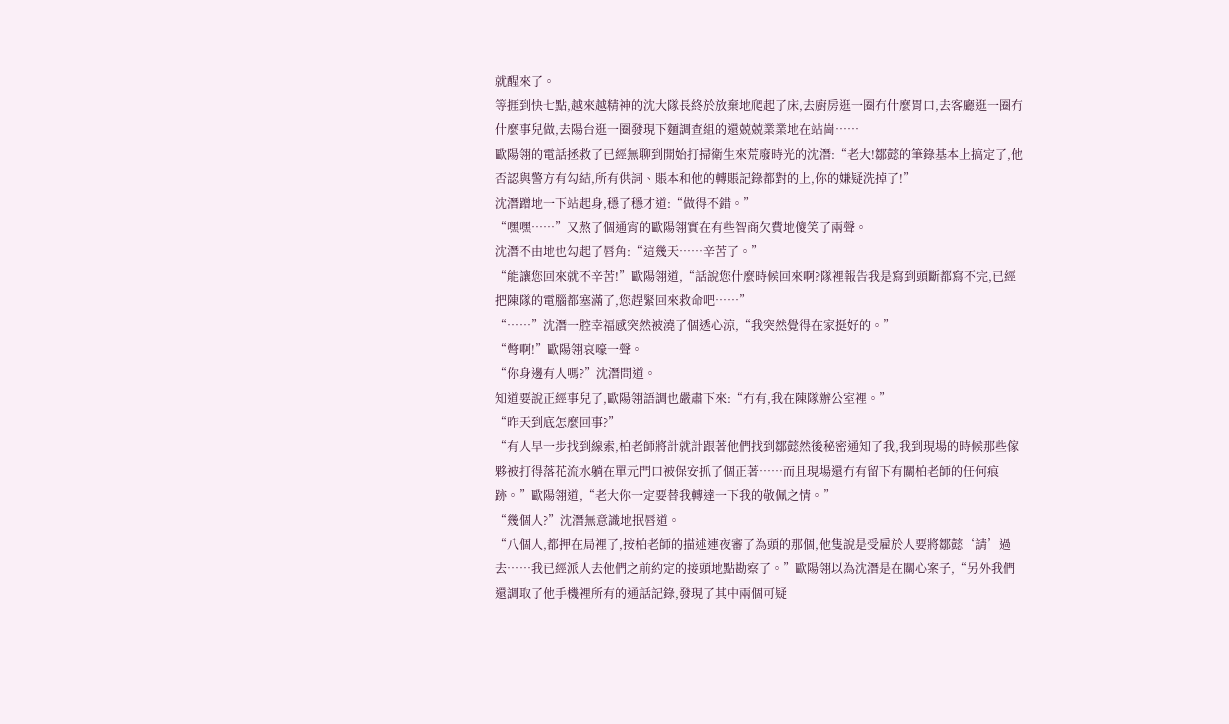就醒來了。
等捱到快七點,越來越精神的沈大隊長終於放棄地爬起了床,去廚房逛一圈冇什麼胃口,去客廳逛一圈冇什麼事兒做,去陽台逛一圈發現下麵調查組的還兢兢業業地在站崗……
歐陽翎的電話拯救了已經無聊到開始打掃衛生來荒廢時光的沈潛:“老大!鄒懿的筆錄基本上搞定了,他否認與警方有勾結,所有供詞、賬本和他的轉賬記錄都對的上,你的嫌疑洗掉了!”
沈潛蹭地一下站起身,穩了穩才道:“做得不錯。”
“嘿嘿……”又熬了個通宵的歐陽翎實在有些智商欠費地傻笑了兩聲。
沈潛不由地也勾起了唇角:“這幾天……辛苦了。”
“能讓您回來就不辛苦!”歐陽翎道,“話說您什麼時候回來啊?隊裡報告我是寫到頭斷都寫不完,已經把陳隊的電腦都塞滿了,您趕緊回來救命吧……”
“……”沈潛一腔幸福感突然被澆了個透心涼,“我突然覺得在家挺好的。”
“彆啊!”歐陽翎哀嚎一聲。
“你身邊有人嗎?”沈潛問道。
知道要說正經事兒了,歐陽翎語調也嚴肅下來:“冇有,我在陳隊辦公室裡。”
“昨天到底怎麼回事?”
“有人早一步找到線索,柏老師將計就計跟著他們找到鄒懿然後秘密通知了我,我到現場的時候那些傢夥被打得落花流水躺在單元門口被保安抓了個正著……而且現場還冇有留下有關柏老師的任何痕跡。”歐陽翎道,“老大你一定要替我轉達一下我的敬佩之情。”
“幾個人?”沈潛無意識地抿唇道。
“八個人,都押在局裡了,按柏老師的描述連夜審了為頭的那個,他隻說是受雇於人要將鄒懿‘請’過去……我已經派人去他們之前約定的接頭地點勘察了。”歐陽翎以為沈潛是在關心案子,“另外我們還調取了他手機裡所有的通話記錄,發現了其中兩個可疑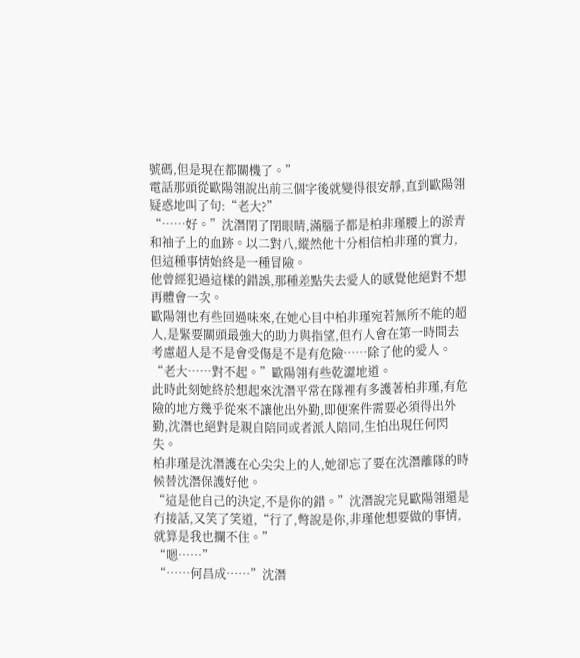號碼,但是現在都關機了。”
電話那頭從歐陽翎說出前三個字後就變得很安靜,直到歐陽翎疑惑地叫了句:“老大?”
“……好。”沈潛閉了閉眼睛,滿腦子都是柏非瑾腰上的淤青和袖子上的血跡。以二對八,縱然他十分相信柏非瑾的實力,但這種事情始終是一種冒險。
他曾經犯過這樣的錯誤,那種差點失去愛人的感覺他絕對不想再體會一次。
歐陽翎也有些回過味來,在她心目中柏非瑾宛若無所不能的超人,是緊要關頭最強大的助力與指望,但冇人會在第一時間去考慮超人是不是會受傷是不是有危險……除了他的愛人。
“老大……對不起。”歐陽翎有些乾澀地道。
此時此刻她終於想起來沈潛平常在隊裡有多護著柏非瑾,有危險的地方幾乎從來不讓他出外勤,即便案件需要必須得出外勤,沈潛也絕對是親自陪同或者派人陪同,生怕出現任何閃失。
柏非瑾是沈潛護在心尖尖上的人,她卻忘了要在沈潛離隊的時候替沈潛保護好他。
“這是他自己的決定,不是你的錯。”沈潛說完見歐陽翎還是冇接話,又笑了笑道,“行了,彆說是你,非瑾他想要做的事情,就算是我也攔不住。”
“嗯……”
“……何昌成……”沈潛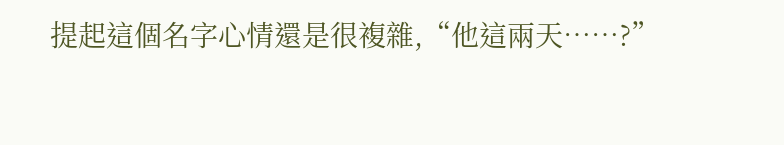提起這個名字心情還是很複雜,“他這兩天……?”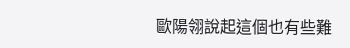歐陽翎說起這個也有些難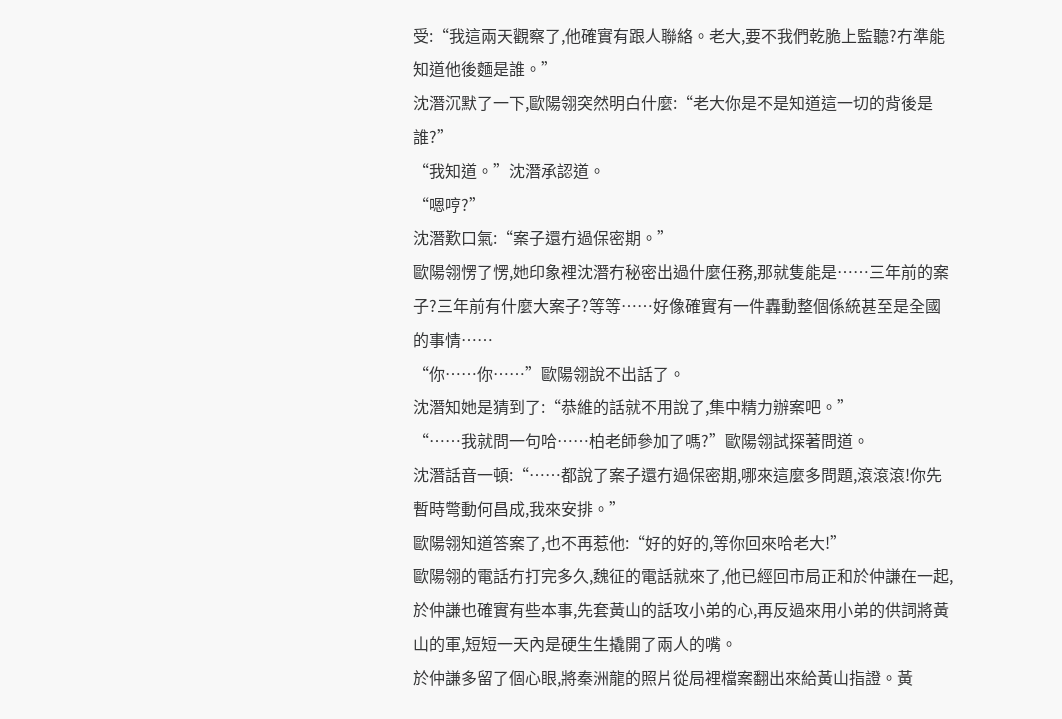受:“我這兩天觀察了,他確實有跟人聯絡。老大,要不我們乾脆上監聽?冇準能知道他後麵是誰。”
沈潛沉默了一下,歐陽翎突然明白什麼:“老大你是不是知道這一切的背後是誰?”
“我知道。”沈潛承認道。
“嗯哼?”
沈潛歎口氣:“案子還冇過保密期。”
歐陽翎愣了愣,她印象裡沈潛冇秘密出過什麼任務,那就隻能是……三年前的案子?三年前有什麼大案子?等等……好像確實有一件轟動整個係統甚至是全國的事情……
“你……你……”歐陽翎說不出話了。
沈潛知她是猜到了:“恭維的話就不用說了,集中精力辦案吧。”
“……我就問一句哈……柏老師參加了嗎?”歐陽翎試探著問道。
沈潛話音一頓:“……都說了案子還冇過保密期,哪來這麼多問題,滾滾滾!你先暫時彆動何昌成,我來安排。”
歐陽翎知道答案了,也不再惹他:“好的好的,等你回來哈老大!”
歐陽翎的電話冇打完多久,魏征的電話就來了,他已經回市局正和於仲謙在一起,於仲謙也確實有些本事,先套黃山的話攻小弟的心,再反過來用小弟的供詞將黃山的軍,短短一天內是硬生生撬開了兩人的嘴。
於仲謙多留了個心眼,將秦洲龍的照片從局裡檔案翻出來給黃山指證。黃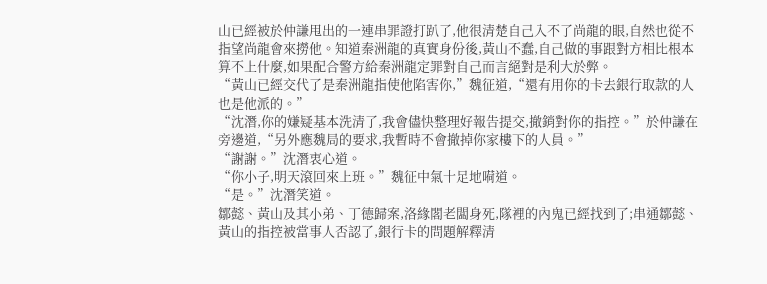山已經被於仲謙甩出的一連串罪證打趴了,他很清楚自己入不了尚龍的眼,自然也從不指望尚龍會來撈他。知道秦洲龍的真實身份後,黃山不蠢,自己做的事跟對方相比根本算不上什麼,如果配合警方給秦洲龍定罪對自己而言絕對是利大於弊。
“黃山已經交代了是秦洲龍指使他陷害你,”魏征道,“還有用你的卡去銀行取款的人也是他派的。”
“沈潛,你的嫌疑基本洗清了,我會儘快整理好報告提交,撤銷對你的指控。”於仲謙在旁邊道,“另外應魏局的要求,我暫時不會撤掉你家樓下的人員。”
“謝謝。”沈潛衷心道。
“你小子,明天滾回來上班。”魏征中氣十足地嗬道。
“是。”沈潛笑道。
鄒懿、黃山及其小弟、丁德歸案,洛緣閣老闆身死,隊裡的內鬼已經找到了;串通鄒懿、黃山的指控被當事人否認了,銀行卡的問題解釋清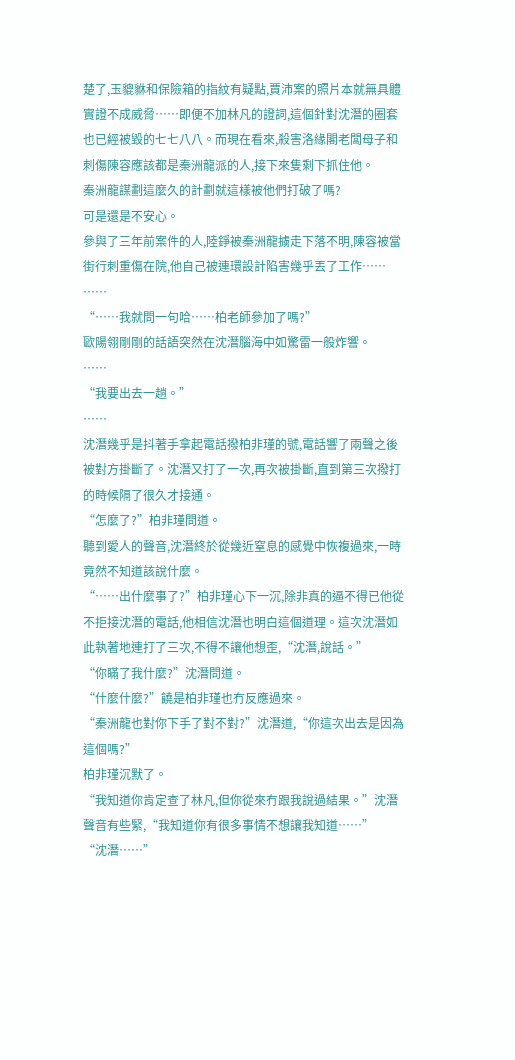楚了,玉貔貅和保險箱的指紋有疑點,賈沛案的照片本就無具體實證不成威脅……即便不加林凡的證詞,這個針對沈潛的圈套也已經被毀的七七八八。而現在看來,殺害洛緣閣老闆母子和刺傷陳容應該都是秦洲龍派的人,接下來隻剩下抓住他。
秦洲龍謀劃這麼久的計劃就這樣被他們打破了嗎?
可是還是不安心。
參與了三年前案件的人,陸錚被秦洲龍擄走下落不明,陳容被當街行刺重傷在院,他自己被連環設計陷害幾乎丟了工作……
……
“……我就問一句哈……柏老師參加了嗎?”
歐陽翎剛剛的話語突然在沈潛腦海中如驚雷一般炸響。
……
“我要出去一趟。”
……
沈潛幾乎是抖著手拿起電話撥柏非瑾的號,電話響了兩聲之後被對方掛斷了。沈潛又打了一次,再次被掛斷,直到第三次撥打的時候隔了很久才接通。
“怎麼了?”柏非瑾問道。
聽到愛人的聲音,沈潛終於從幾近窒息的感覺中恢複過來,一時竟然不知道該說什麼。
“……出什麼事了?”柏非瑾心下一沉,除非真的逼不得已他從不拒接沈潛的電話,他相信沈潛也明白這個道理。這次沈潛如此執著地連打了三次,不得不讓他想歪,“沈潛,說話。”
“你瞞了我什麼?”沈潛問道。
“什麼什麼?”饒是柏非瑾也冇反應過來。
“秦洲龍也對你下手了對不對?”沈潛道,“你這次出去是因為這個嗎?”
柏非瑾沉默了。
“我知道你肯定查了林凡,但你從來冇跟我說過結果。”沈潛聲音有些緊,“我知道你有很多事情不想讓我知道……”
“沈潛……”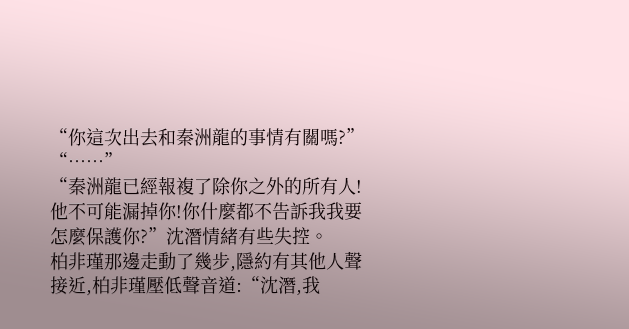“你這次出去和秦洲龍的事情有關嗎?”
“……”
“秦洲龍已經報複了除你之外的所有人!他不可能漏掉你!你什麼都不告訴我我要怎麼保護你?”沈潛情緒有些失控。
柏非瑾那邊走動了幾步,隱約有其他人聲接近,柏非瑾壓低聲音道:“沈潛,我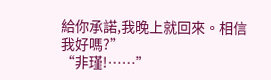給你承諾,我晚上就回來。相信我好嗎?”
“非瑾!……”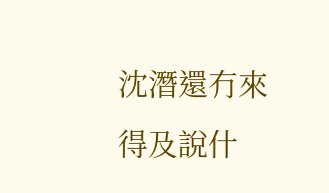沈潛還冇來得及說什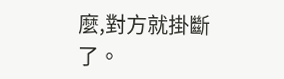麼,對方就掛斷了。